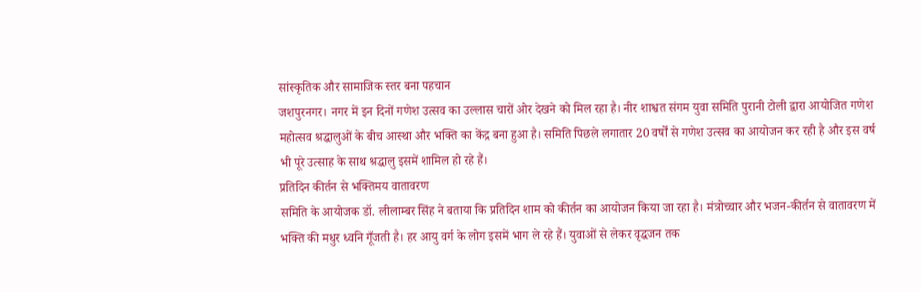सांस्कृतिक और सामाजिक स्तर बना पहचान
जशपुरनगर। नगर में इन दिनों गणेश उत्सव का उल्लास चारों ओर देखने को मिल रहा है। नीर शाश्वत संगम युवा समिति पुरानी टोली द्वारा आयोजित गणेश महोत्सव श्रद्धालुओं के बीच आस्था और भक्ति का केंद्र बना हुआ है। समिति पिछले लगातार 20 वर्षों से गणेश उत्सव का आयोजन कर रही है और इस वर्ष भी पूरे उत्साह के साथ श्रद्धालु इसमें शामिल हो रहे हैं।
प्रतिदिन कीर्तन से भक्तिमय वातावरण
समिति के आयोजक डॉ. लीलाम्बर सिंह ने बताया कि प्रतिदिन शाम को कीर्तन का आयोजन किया जा रहा है। मंत्रोच्चार और भजन-कीर्तन से वातावरण में भक्ति की मधुर ध्वनि गूँजती है। हर आयु वर्ग के लोग इसमें भाग ले रहे हैं। युवाओं से लेकर वृद्धजन तक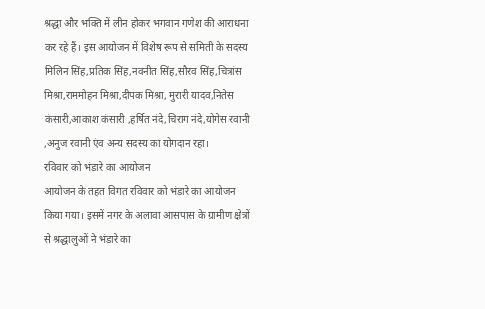श्रद्धा और भक्ति में लीन होकर भगवान गणेश की आराधना कर रहे हैं। इस आयोजन में विशेष रूप से समिती के सदस्य मिलिन सिंह,प्रतिक सिंह,नवनीत सिंह,सौरव सिंह,चित्रांस मिश्रा,राममोहन मिश्रा,दीपक मिश्रा, मुरारी यादव,नितेस कंसारी,आकाश कंसारी ,हर्षित नंदे,चिराग नंदे,योगेस रवानी ,अनुज रवानी एंव अन्य सदस्य का योगदान रहा।
रविवार को भंडारे का आयोजन
आयोजन के तहत विगत रविवार को भंडारे का आयोजन किया गया। इसमें नगर के अलावा आसपास के ग्रामीण क्षेत्रों से श्रद्धालुओं ने भंडारे का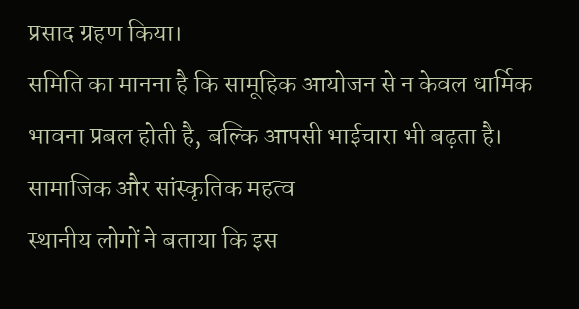प्रसाद ग्रहण किया।
समिति का मानना है कि सामूहिक आयोजन से न केवल धार्मिक भावना प्रबल होती है, बल्कि आपसी भाईचारा भी बढ़ता है।
सामाजिक और सांस्कृतिक महत्व
स्थानीय लोगों ने बताया कि इस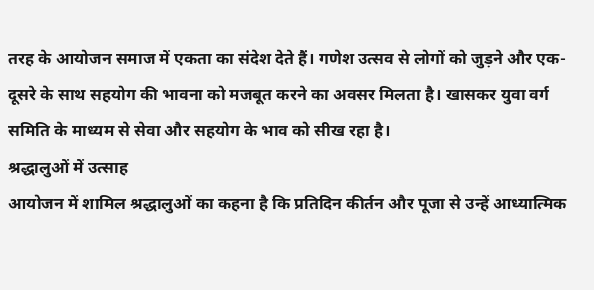तरह के आयोजन समाज में एकता का संदेश देते हैं। गणेश उत्सव से लोगों को जुड़ने और एक-दूसरे के साथ सहयोग की भावना को मजबूत करने का अवसर मिलता है। खासकर युवा वर्ग समिति के माध्यम से सेवा और सहयोग के भाव को सीख रहा है।
श्रद्धालुओं में उत्साह
आयोजन में शामिल श्रद्धालुओं का कहना है कि प्रतिदिन कीर्तन और पूजा से उन्हें आध्यात्मिक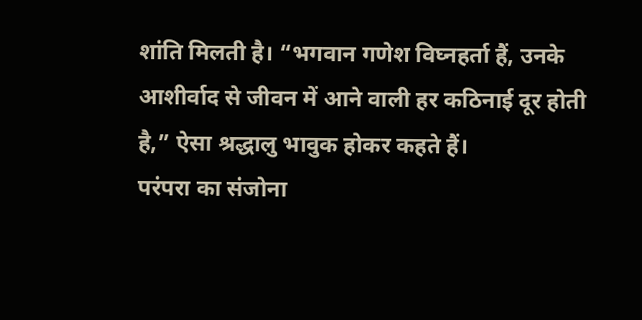शांति मिलती है। “भगवान गणेश विघ्नहर्ता हैं, उनके आशीर्वाद से जीवन में आने वाली हर कठिनाई दूर होती है,” ऐसा श्रद्धालु भावुक होकर कहते हैं।
परंपरा का संजोना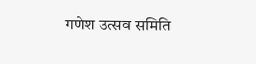गणेश उत्सव समिति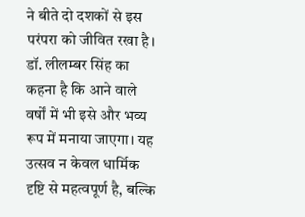ने बीते दो दशकों से इस परंपरा को जीवित रखा है। डॉ. लीलम्बर सिंह का कहना है कि आने वाले वर्षों में भी इसे और भव्य रूप में मनाया जाएगा। यह उत्सव न केवल धार्मिक दृष्टि से महत्वपूर्ण है, बल्कि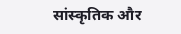सांस्कृतिक और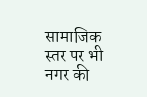सामाजिक स्तर पर भी नगर की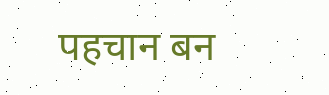पहचान बन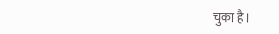चुका है।